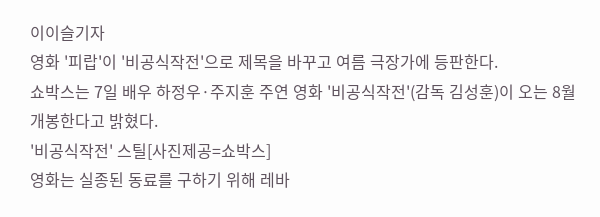이이슬기자
영화 '피랍'이 '비공식작전'으로 제목을 바꾸고 여름 극장가에 등판한다.
쇼박스는 7일 배우 하정우·주지훈 주연 영화 '비공식작전'(감독 김성훈)이 오는 8월 개봉한다고 밝혔다.
'비공식작전' 스틸[사진제공=쇼박스]
영화는 실종된 동료를 구하기 위해 레바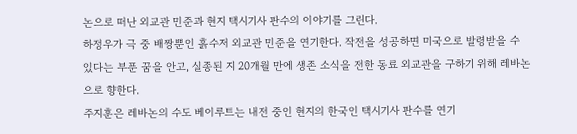논으로 떠난 외교관 민준과 현지 택시기사 판수의 이야기를 그린다.
하정우가 극 중 배짱뿐인 흙수저 외교관 민준을 연기한다. 작전을 성공하면 미국으로 발령받을 수 있다는 부푼 꿈을 안고, 실종된 지 20개월 만에 생존 소식을 전한 동료 외교관을 구하기 위해 레바논으로 향한다.
주지훈은 레바논의 수도 베이루트는 내전 중인 현지의 한국인 택시기사 판수를 연기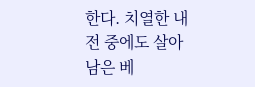한다. 치열한 내전 중에도 살아남은 베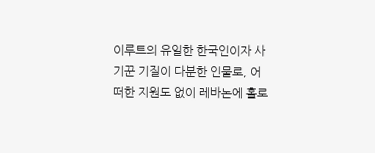이루트의 유일한 한국인이자 사기꾼 기질이 다분한 인물로, 어떠한 지원도 없이 레바논에 홀로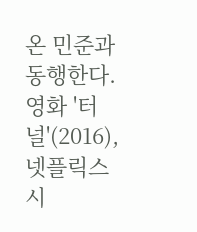온 민준과 동행한다.
영화 '터널'(2016), 넷플릭스 시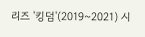리즈 '킹덤'(2019~2021) 시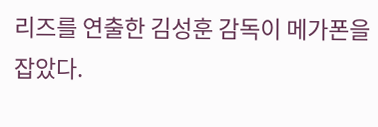리즈를 연출한 김성훈 감독이 메가폰을 잡았다.